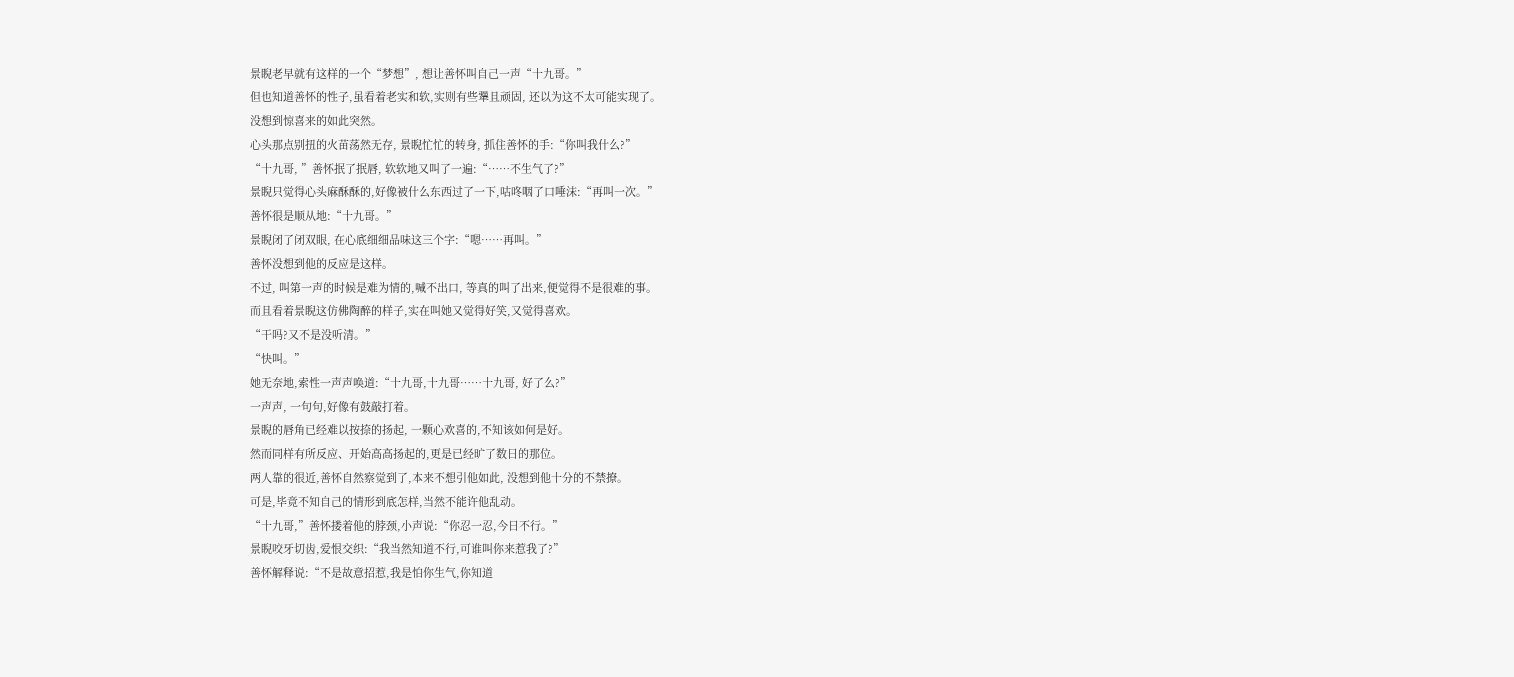景睨老早就有这样的一个“梦想”, 想让善怀叫自己一声“十九哥。”
但也知道善怀的性子,虽看着老实和软,实则有些犟且顽固, 还以为这不太可能实现了。
没想到惊喜来的如此突然。
心头那点别扭的火苗荡然无存, 景睨忙忙的转身, 抓住善怀的手:“你叫我什么?”
“十九哥, ”善怀抿了抿唇, 软软地又叫了一遍:“……不生气了?”
景睨只觉得心头麻酥酥的,好像被什么东西过了一下,咕咚咽了口唾沫:“再叫一次。”
善怀很是顺从地:“十九哥。”
景睨闭了闭双眼, 在心底细细品味这三个字:“嗯……再叫。”
善怀没想到他的反应是这样。
不过, 叫第一声的时候是难为情的,喊不出口, 等真的叫了出来,便觉得不是很难的事。
而且看着景睨这仿佛陶醉的样子,实在叫她又觉得好笑,又觉得喜欢。
“干吗?又不是没听清。”
“快叫。”
她无奈地,索性一声声唤道:“十九哥,十九哥……十九哥, 好了么?”
一声声, 一句句,好像有鼓敲打着。
景睨的唇角已经难以按捺的扬起, 一颗心欢喜的,不知该如何是好。
然而同样有所反应、开始高高扬起的,更是已经旷了数日的那位。
两人靠的很近,善怀自然察觉到了,本来不想引他如此, 没想到他十分的不禁撩。
可是,毕竟不知自己的情形到底怎样,当然不能许他乱动。
“十九哥,”善怀搂着他的脖颈,小声说:“你忍一忍,今日不行。”
景睨咬牙切齿,爱恨交织:“我当然知道不行,可谁叫你来惹我了?”
善怀解释说:“不是故意招惹,我是怕你生气,你知道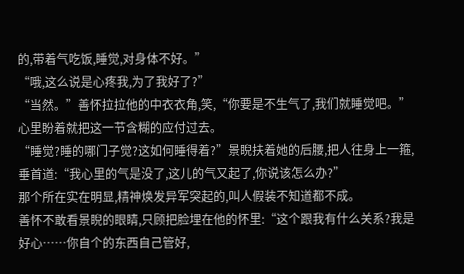的,带着气吃饭,睡觉,对身体不好。”
“哦,这么说是心疼我,为了我好了?”
“当然。”善怀拉拉他的中衣衣角,笑,“你要是不生气了,我们就睡觉吧。”心里盼着就把这一节含糊的应付过去。
“睡觉?睡的哪门子觉?这如何睡得着?”景睨扶着她的后腰,把人往身上一箍,垂首道:“我心里的气是没了,这儿的气又起了,你说该怎么办?”
那个所在实在明显,精神焕发异军突起的,叫人假装不知道都不成。
善怀不敢看景睨的眼睛,只顾把脸埋在他的怀里:“这个跟我有什么关系?我是好心……你自个的东西自己管好,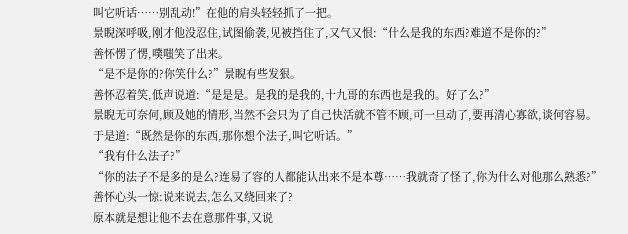叫它听话……别乱动!”在他的肩头轻轻抓了一把。
景睨深呼吸,刚才他没忍住,试图偷袭,见被挡住了,又气又恨:“什么是我的东西?难道不是你的?”
善怀愣了愣,噗嗤笑了出来。
“是不是你的?你笑什么?”景睨有些发狠。
善怀忍着笑,低声说道:“是是是。是我的是我的,十九哥的东西也是我的。好了么?”
景睨无可奈何,顾及她的情形,当然不会只为了自己快活就不管不顾,可一旦动了,要再清心寡欲,谈何容易。
于是道:“既然是你的东西,那你想个法子,叫它听话。”
“我有什么法子?”
“你的法子不是多的是么?连易了容的人都能认出来不是本尊……我就奇了怪了,你为什么对他那么熟悉?”
善怀心头一惊:说来说去,怎么又绕回来了?
原本就是想让他不去在意那件事,又说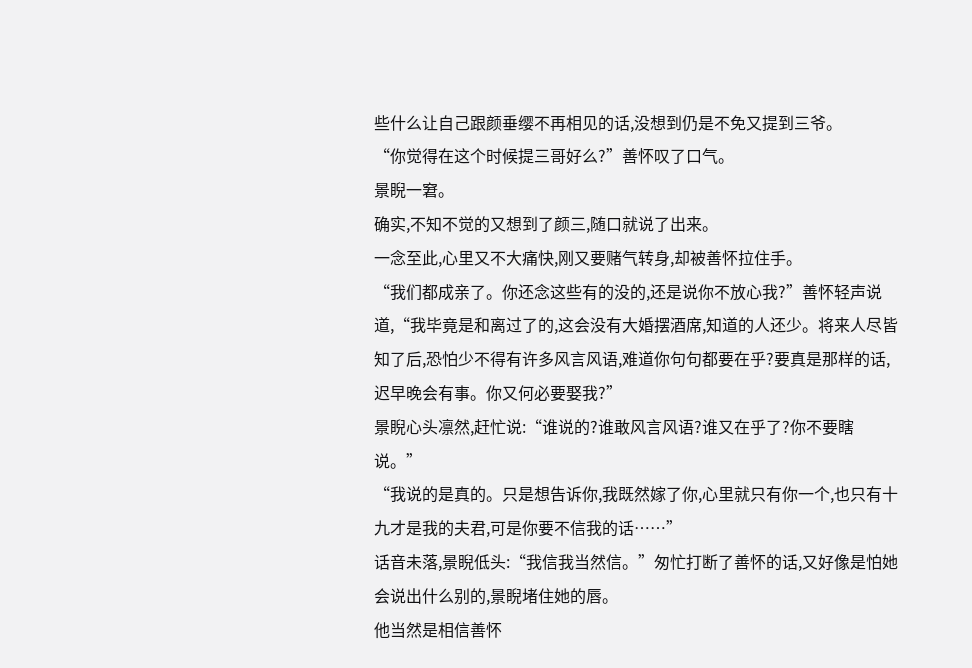些什么让自己跟颜垂缨不再相见的话,没想到仍是不免又提到三爷。
“你觉得在这个时候提三哥好么?”善怀叹了口气。
景睨一窘。
确实,不知不觉的又想到了颜三,随口就说了出来。
一念至此,心里又不大痛快,刚又要赌气转身,却被善怀拉住手。
“我们都成亲了。你还念这些有的没的,还是说你不放心我?”善怀轻声说道,“我毕竟是和离过了的,这会没有大婚摆酒席,知道的人还少。将来人尽皆知了后,恐怕少不得有许多风言风语,难道你句句都要在乎?要真是那样的话,迟早晚会有事。你又何必要娶我?”
景睨心头凛然,赶忙说:“谁说的?谁敢风言风语?谁又在乎了?你不要瞎说。”
“我说的是真的。只是想告诉你,我既然嫁了你,心里就只有你一个,也只有十九才是我的夫君,可是你要不信我的话……”
话音未落,景睨低头:“我信我当然信。”匆忙打断了善怀的话,又好像是怕她会说出什么别的,景睨堵住她的唇。
他当然是相信善怀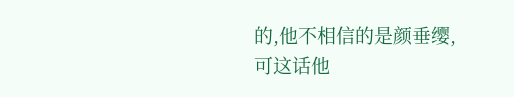的,他不相信的是颜垂缨,可这话他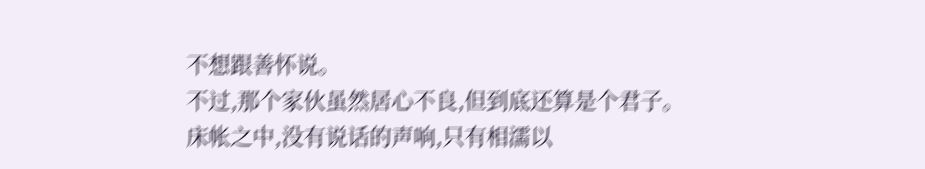不想跟善怀说。
不过,那个家伙虽然居心不良,但到底还算是个君子。
床帐之中,没有说话的声响,只有相濡以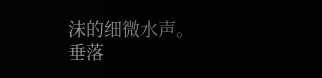沫的细微水声。
垂落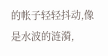的帐子轻轻抖动,像是水波的涟漪,